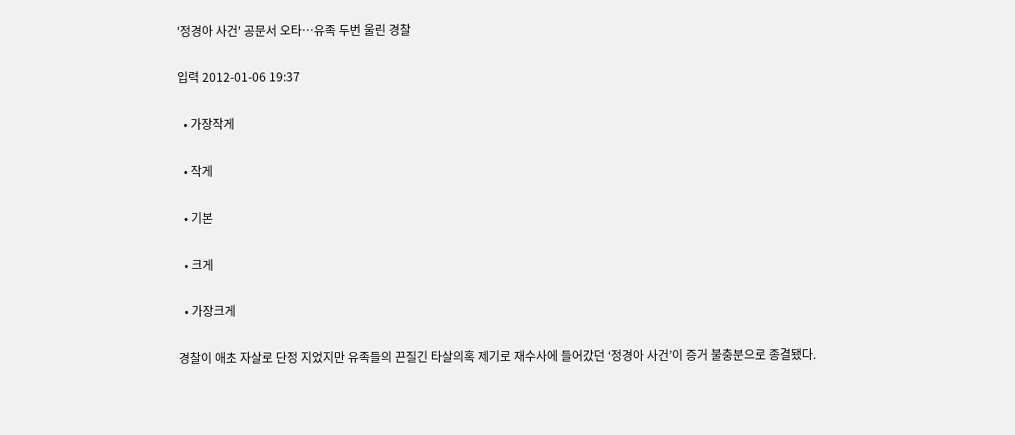'정경아 사건' 공문서 오타…유족 두번 울린 경찰

입력 2012-01-06 19:37

  • 가장작게

  • 작게

  • 기본

  • 크게

  • 가장크게

경찰이 애초 자살로 단정 지었지만 유족들의 끈질긴 타살의혹 제기로 재수사에 들어갔던 ‘정경아 사건’이 증거 불충분으로 종결됐다.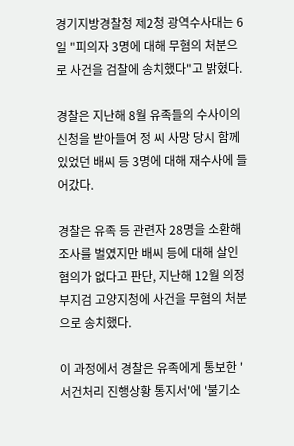경기지방경찰청 제2청 광역수사대는 6일 "피의자 3명에 대해 무혐의 처분으로 사건을 검찰에 송치했다"고 밝혔다.

경찰은 지난해 8월 유족들의 수사이의신청을 받아들여 정 씨 사망 당시 함께 있었던 배씨 등 3명에 대해 재수사에 들어갔다.

경찰은 유족 등 관련자 28명을 소환해 조사를 벌였지만 배씨 등에 대해 살인 혐의가 없다고 판단, 지난해 12월 의정부지검 고양지청에 사건을 무혐의 처분으로 송치했다.

이 과정에서 경찰은 유족에게 통보한 '서건처리 진행상황 통지서'에 '불기소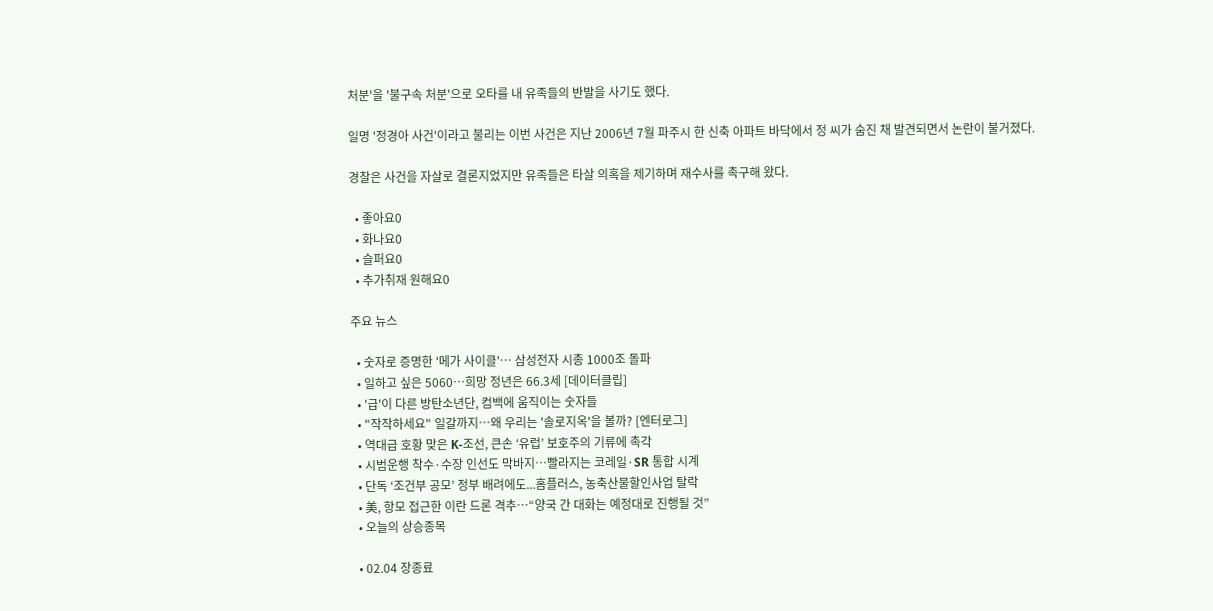처분'을 '불구속 처분'으로 오타를 내 유족들의 반발을 사기도 했다.

일명 '정경아 사건'이라고 불리는 이번 사건은 지난 2006년 7월 파주시 한 신축 아파트 바닥에서 정 씨가 숨진 채 발견되면서 논란이 불거졌다.

경찰은 사건을 자살로 결론지었지만 유족들은 타살 의혹을 제기하며 재수사를 촉구해 왔다.

  • 좋아요0
  • 화나요0
  • 슬퍼요0
  • 추가취재 원해요0

주요 뉴스

  • 숫자로 증명한 '메가 사이클'… 삼성전자 시총 1000조 돌파
  • 일하고 싶은 5060…희망 정년은 66.3세 [데이터클립]
  • '급'이 다른 방탄소년단, 컴백에 움직이는 숫자들
  • "작작하세요" 일갈까지⋯왜 우리는 '솔로지옥'을 볼까? [엔터로그]
  • 역대급 호황 맞은 K-조선, 큰손 ‘유럽’ 보호주의 기류에 촉각
  • 시범운행 착수·수장 인선도 막바지…빨라지는 코레일·SR 통합 시계
  • 단독 ‘조건부 공모’ 정부 배려에도...홈플러스, 농축산물할인사업 탈락
  • 美, 항모 접근한 이란 드론 격추…“양국 간 대화는 예정대로 진행될 것”
  • 오늘의 상승종목

  • 02.04 장종료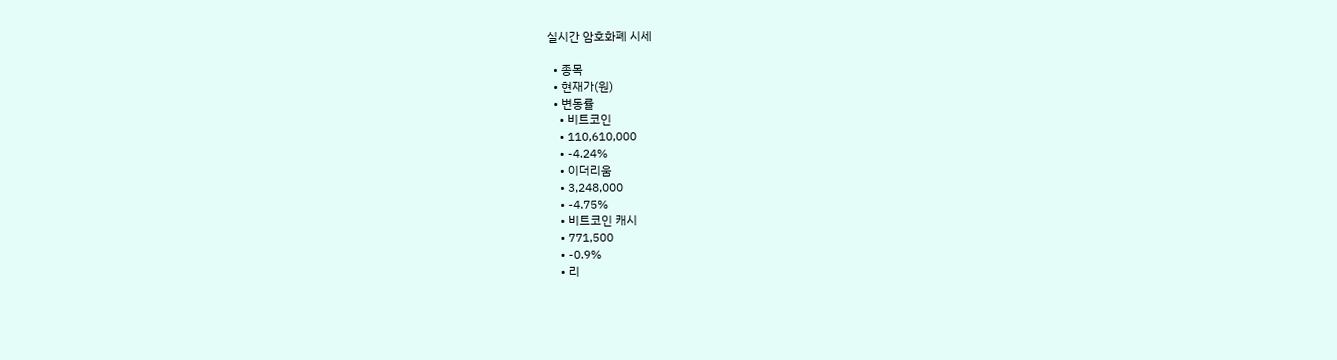실시간 암호화폐 시세

  • 종목
  • 현재가(원)
  • 변동률
    • 비트코인
    • 110,610,000
    • -4.24%
    • 이더리움
    • 3,248,000
    • -4.75%
    • 비트코인 캐시
    • 771,500
    • -0.9%
    • 리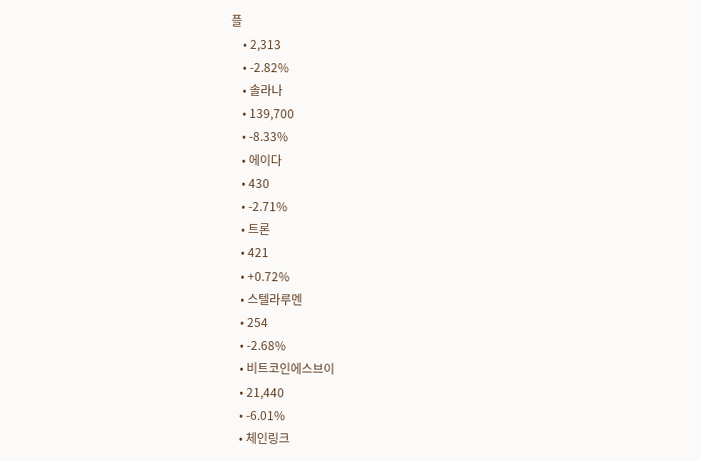플
    • 2,313
    • -2.82%
    • 솔라나
    • 139,700
    • -8.33%
    • 에이다
    • 430
    • -2.71%
    • 트론
    • 421
    • +0.72%
    • 스텔라루멘
    • 254
    • -2.68%
    • 비트코인에스브이
    • 21,440
    • -6.01%
    • 체인링크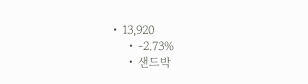• 13,920
    • -2.73%
    • 샌드박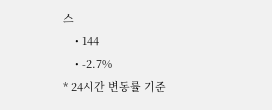스
    • 144
    • -2.7%
* 24시간 변동률 기준